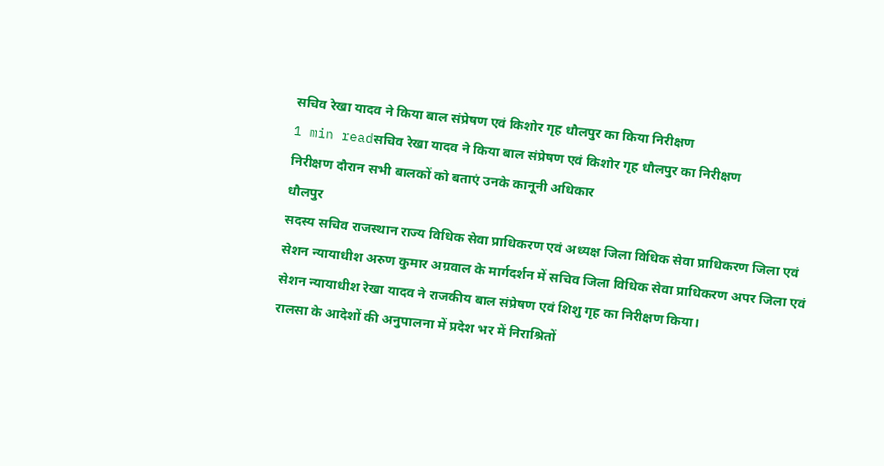सचिव रेखा यादव ने किया बाल संप्रेषण एवं किशोर गृह धौलपुर का किया निरीक्षण
1 min readसचिव रेखा यादव ने किया बाल संप्रेषण एवं किशोर गृह धौलपुर का निरीक्षण
निरीक्षण दौरान सभी बालकों को बताएं उनके कानूनी अधिकार
धौलपुर
सदस्य सचिव राजस्थान राज्य विधिक सेवा प्राधिकरण एवं अध्यक्ष जिला विधिक सेवा प्राधिकरण जिला एवं सेशन न्यायाधीश अरुण कुमार अग्रवाल के मार्गदर्शन में सचिव जिला विधिक सेवा प्राधिकरण अपर जिला एवं सेशन न्यायाधीश रेखा यादव ने राजकीय बाल संप्रेषण एवं शिशु गृह का निरीक्षण किया।
रालसा के आदेशों की अनुपालना में प्रदेश भर में निराश्रितों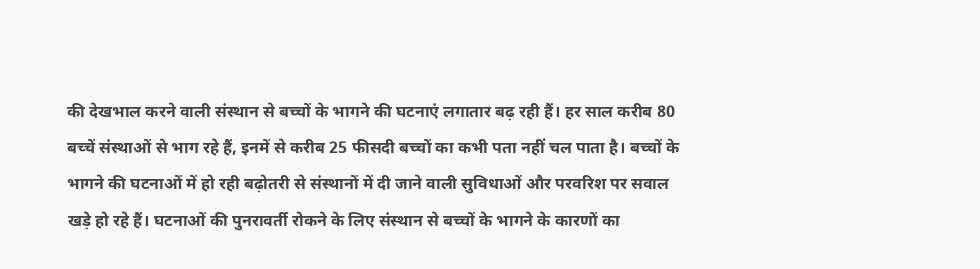की देखभाल करने वाली संस्थान से बच्चों के भागने की घटनाएं लगातार बढ़ रही हैं। हर साल करीब 80 बच्चें संस्थाओं से भाग रहे हैं, इनमें से करीब 25 फीसदी बच्चों का कभी पता नहीं चल पाता है। बच्चों के भागने की घटनाओं में हो रही बढ़ोतरी से संस्थानों में दी जाने वाली सुविधाओं और परवरिश पर सवाल खड़े हो रहे हैं। घटनाओं की पुनरावर्ती रोकने के लिए संस्थान से बच्चों के भागने के कारणों का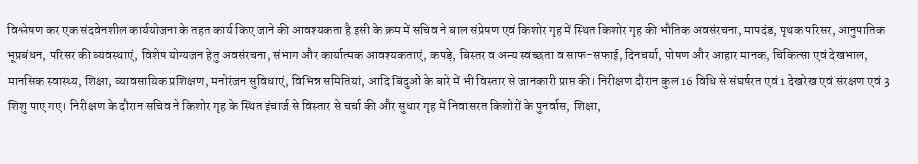विश्लेषण कर एक संदवेनशील कार्ययोजना के तहत कार्य किए जाने की आवश्यकता है इसी के क्रम में सचिव ने बाल संप्रेषण एवं किशोर गृह में स्थित किशोर गृह की भौतिक अवसंरचना, मापदंड, पृथक परिसर, आनुपातिक भूप्रबंधन, परिसर की व्यवस्थाएं, विशेष योग्यजन हेतु अवसंरचना, संभाग और कार्यात्मक आवश्यकताएं, कपड़े, बिस्तर व अन्य स्वच्छता व साफ-सफाई, दिनचर्या, पोषण और आहार मानक, चिकित्सा एवं देखभाल, मानसिक स्वास्थ्य, शिक्षा, व्यावसायिक प्रशिक्षण, मनोरंजन सुविधाएं, विभिन्न समितियां, आदि बिंदुओं के बारे में भी विस्तार से जानकारी प्राप्त की। निरीक्षण दौरान कुल 16 विधि से संघर्षरत एवं 1 देखरेख एवं संरक्षण एवं 3 शिशु पाए गए। निरीक्षण के दौरान सचिव ने किशोर गृह के स्थित इंचार्ज से विस्तार से चर्चा की और सुधार गृह में निवासरत किशोरों के पुनर्वास, शिक्षा,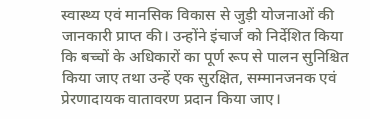स्वास्थ्य एवं मानसिक विकास से जुड़ी योजनाओं की जानकारी प्राप्त की। उन्होंने इंचार्ज को निर्देशित किया कि बच्चों के अधिकारों का पूर्ण रूप से पालन सुनिश्चित किया जाए तथा उन्हें एक सुरक्षित, सम्मानजनक एवं प्रेरणादायक वातावरण प्रदान किया जाए।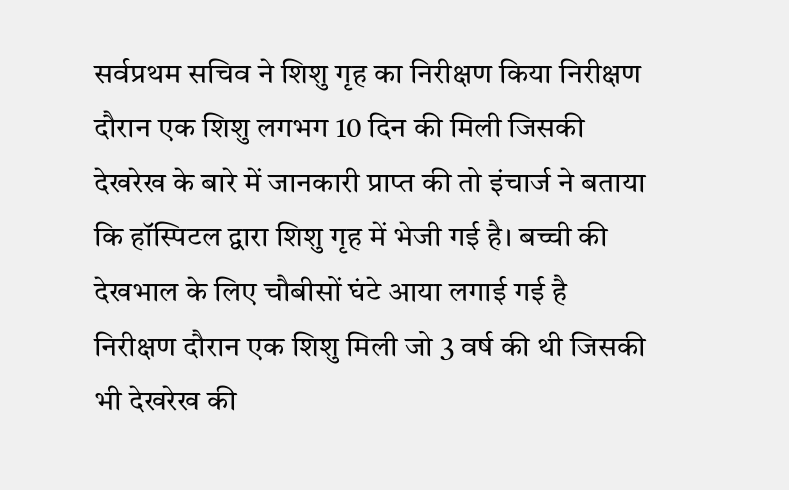सर्वप्रथम सचिव ने शिशु गृह का निरीक्षण किया निरीक्षण दौरान एक शिशु लगभग 10 दिन की मिली जिसकी देखरेख के बारे में जानकारी प्राप्त की तो इंचार्ज ने बताया कि हॉस्पिटल द्वारा शिशु गृह में भेजी गई है। बच्ची की देखभाल के लिए चौबीसों घंटे आया लगाई गई है निरीक्षण दौरान एक शिशु मिली जो 3 वर्ष की थी जिसकी भी देखरेख की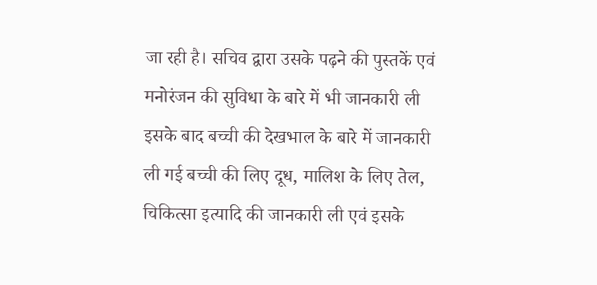जा रही है। सचिव द्वारा उसके पढ़ने की पुस्तकें एवं मनोरंजन की सुविधा के बारे में भी जानकारी ली इसके बाद बच्ची की देखभाल के बारे में जानकारी ली गई बच्ची की लिए दूध, मालिश के लिए तेल, चिकित्सा इत्यादि की जानकारी ली एवं इसके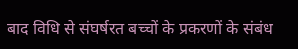बाद विधि से संघर्षरत बच्चों के प्रकरणों के संबंध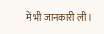में भी जानकारी ली।